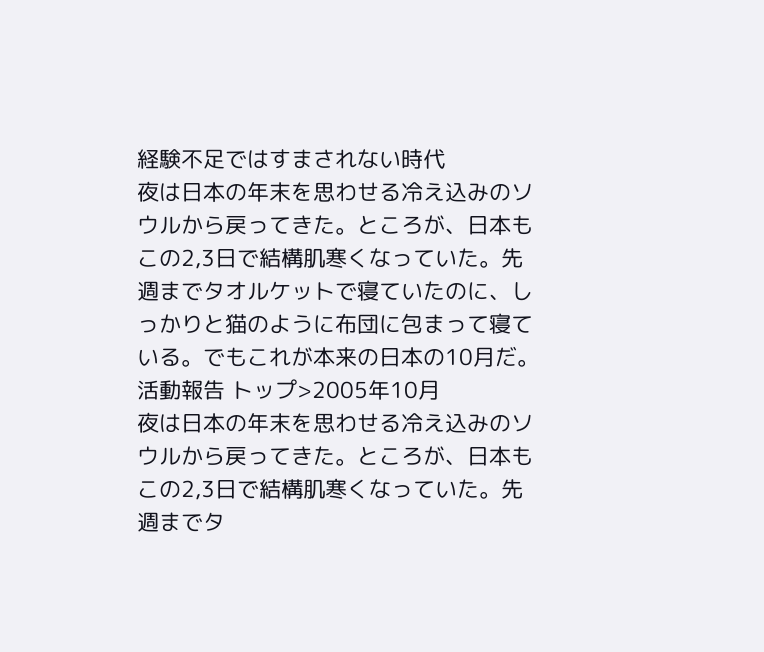経験不足ではすまされない時代
夜は日本の年末を思わせる冷え込みのソウルから戻ってきた。ところが、日本もこの2,3日で結構肌寒くなっていた。先週までタオルケットで寝ていたのに、しっかりと猫のように布団に包まって寝ている。でもこれが本来の日本の10月だ。
活動報告 トップ>2005年10月
夜は日本の年末を思わせる冷え込みのソウルから戻ってきた。ところが、日本もこの2,3日で結構肌寒くなっていた。先週までタ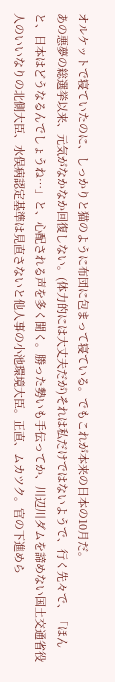オルケットで寝ていたのに、しっかりと猫のように布団に包まって寝ている。でもこれが本来の日本の10月だ。
あの悪夢の総選挙以来、元気がなかなか回復しない。(体力的には大丈夫だが)それは私だけではないようで、行く先々で、「ほんと、日本はどうなるんでしょうね…」と、心配される声を多く聞く。勝った勢いも手伝ってか、川辺川ダムを諦めない国土交通省役人のいいなりの北側大臣、水俣病認定基準は見直さないと他人事の小池環境大臣。正直、ムカツク。官の下進めら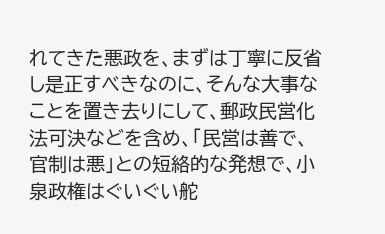れてきた悪政を、まずは丁寧に反省し是正すべきなのに、そんな大事なことを置き去りにして、郵政民営化法可決などを含め、「民営は善で、官制は悪」との短絡的な発想で、小泉政権はぐいぐい舵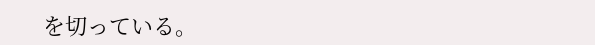を切っている。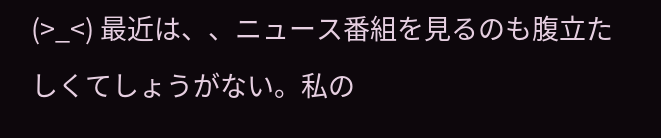(>_<) 最近は、、ニュース番組を見るのも腹立たしくてしょうがない。私の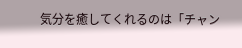気分を癒してくれるのは「チャン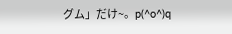グム」だけ~。p(^o^)q